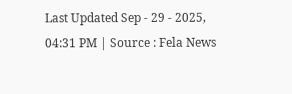Last Updated Sep - 29 - 2025, 04:31 PM | Source : Fela News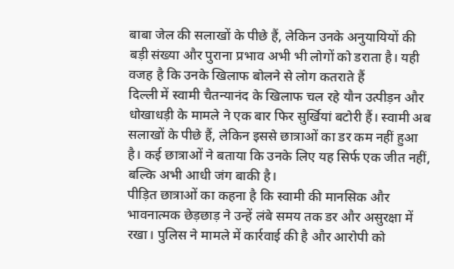बाबा जेल की सलाखों के पीछे हैं, लेकिन उनके अनुयायियों की बड़ी संख्या और पुराना प्रभाव अभी भी लोगों को डराता है। यही वजह है कि उनके खिलाफ बोलने से लोग कतराते हैं
दिल्ली में स्वामी चैतन्यानंद के खिलाफ चल रहे यौन उत्पीड़न और धोखाधड़ी के मामले ने एक बार फिर सुर्खियां बटोरी हैं। स्वामी अब सलाखों के पीछे हैं, लेकिन इससे छात्राओं का डर कम नहीं हुआ है। कई छात्राओं ने बताया कि उनके लिए यह सिर्फ एक जीत नहीं, बल्कि अभी आधी जंग बाकी है।
पीड़ित छात्राओं का कहना है कि स्वामी की मानसिक और भावनात्मक छेड़छाड़ ने उन्हें लंबे समय तक डर और असुरक्षा में रखा। पुलिस ने मामले में कार्रवाई की है और आरोपी को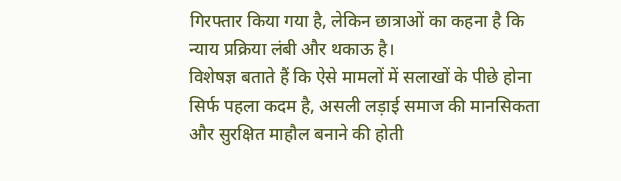गिरफ्तार किया गया है, लेकिन छात्राओं का कहना है कि न्याय प्रक्रिया लंबी और थकाऊ है।
विशेषज्ञ बताते हैं कि ऐसे मामलों में सलाखों के पीछे होना सिर्फ पहला कदम है, असली लड़ाई समाज की मानसिकता और सुरक्षित माहौल बनाने की होती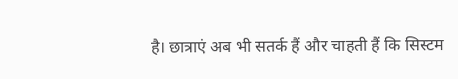है। छात्राएं अब भी सतर्क हैं और चाहती हैं कि सिस्टम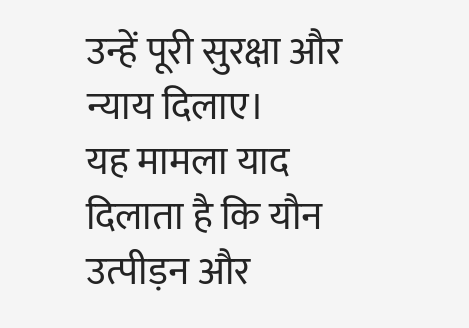उन्हें पूरी सुरक्षा और न्याय दिलाए।
यह मामला याद दिलाता है कि यौन उत्पीड़न और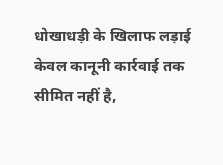धोखाधड़ी के खिलाफ लड़ाई केवल कानूनी कार्रवाई तक सीमित नहीं है,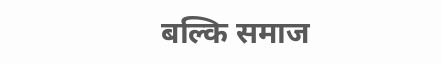बल्कि समाज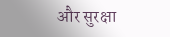और सुरक्षा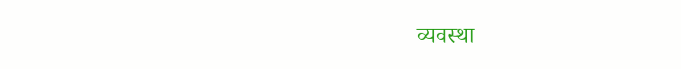व्यवस्था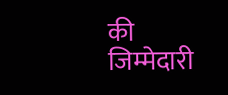की जिम्मेदारी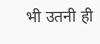भी उतनी ही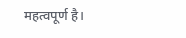महत्वपूर्ण है।